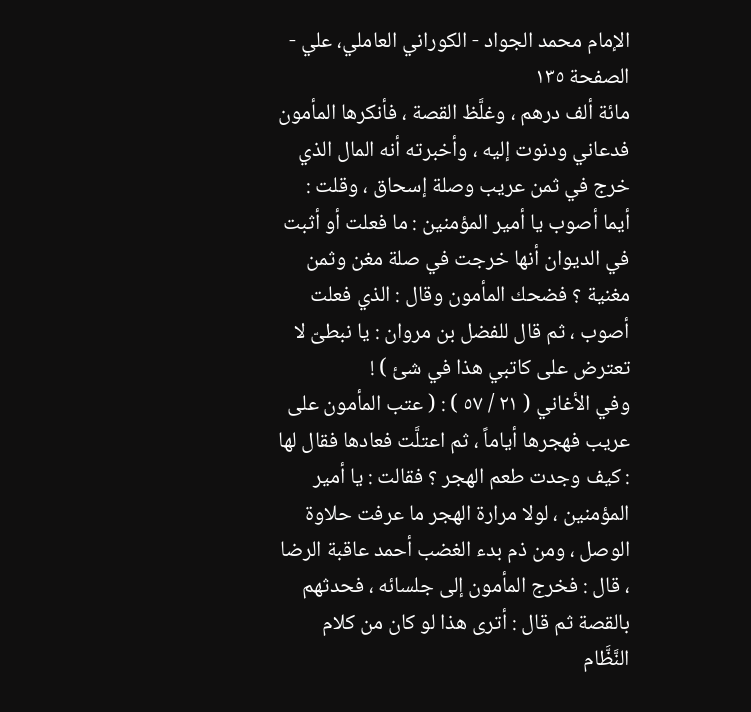الإمام محمد الجواد - الكوراني العاملي، علي - الصفحة ١٣٥
مائة ألف درهم ، وغلَّظ القصة ، فأنكرها المأمون فدعاني ودنوت إليه ، وأخبرته أنه المال الذي خرج في ثمن عريب وصلة إسحاق ، وقلت : أيما أصوب يا أمير المؤمنين : ما فعلت أو أثبت في الديوان أنها خرجت في صلة مغن وثمن مغنية ؟ فضحك المأمون وقال : الذي فعلت أصوب ، ثم قال للفضل بن مروان : يا نبطىّ لا تعترض على كاتبي هذا في شئ ) !
وفي الأغاني ( ٢١ / ٥٧ ) : ( عتب المأمون على عريب فهجرها أياماً ، ثم اعتلَّت فعادها فقال لها : كيف وجدت طعم الهجر ؟ فقالت : يا أمير المؤمنين ، لولا مرارة الهجر ما عرفت حلاوة الوصل ، ومن ذم بدء الغضب أحمد عاقبة الرضا ، قال : فخرج المأمون إلى جلسائه ، فحدثهم بالقصة ثم قال : أترى هذا لو كان من كلام النَّظَّام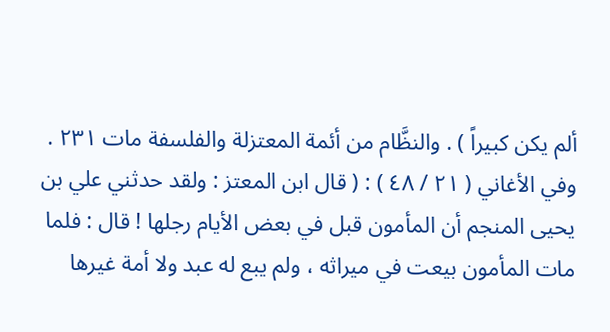ألم يكن كبيراً ) . والنظَّام من أئمة المعتزلة والفلسفة مات ٢٣١ .
وفي الأغاني ( ٢١ / ٤٨ ) : ( قال ابن المعتز : ولقد حدثني علي بن يحيى المنجم أن المأمون قبل في بعض الأيام رجلها ! قال : فلما مات المأمون بيعت في ميراثه ، ولم يبع له عبد ولا أمة غيرها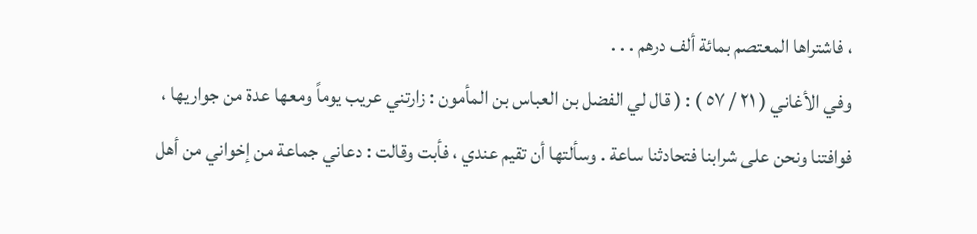، فاشتراها المعتصم بمائة ألف درهم . . .
وفي الأغاني ( ٢١ / ٥٧ ) : ( قال لي الفضل بن العباس بن المأمون : زارتني عريب يوماً ومعها عدة من جواريها ، فوافتنا ونحن على شرابنا فتحادثنا ساعة . وسألتها أن تقيم عندي ، فأبت وقالت : دعاني جماعة من إخواني من أهل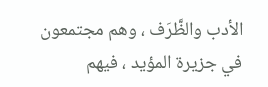الأدب والظَّرَف ، وهم مجتمعون في جزيرة المؤيد ، فيهم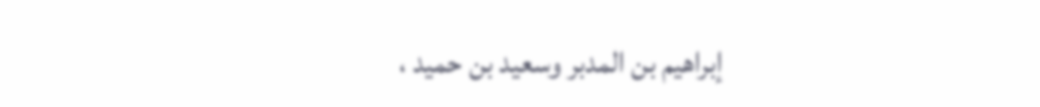إبراهيم بن المدبر وسعيد بن حميد ،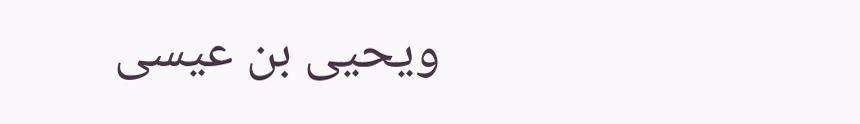ويحيى بن عيسى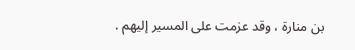بن منارة ، وقد عزمت على المسير إليهم .